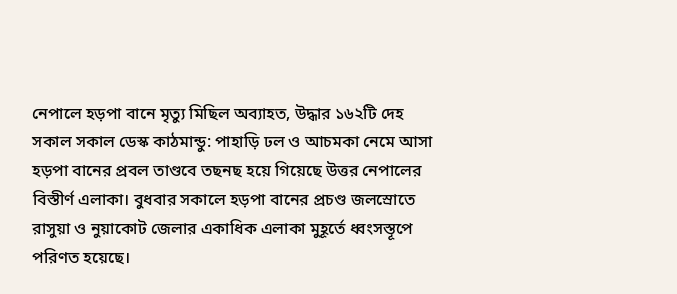নেপালে হড়পা বানে মৃত্যু মিছিল অব্যাহত, উদ্ধার ১৬২টি দেহ
সকাল সকাল ডেস্ক কাঠমান্ডু: পাহাড়ি ঢল ও আচমকা নেমে আসা হড়পা বানের প্রবল তাণ্ডবে তছনছ হয়ে গিয়েছে উত্তর নেপালের বিস্তীর্ণ এলাকা। বুধবার সকালে হড়পা বানের প্রচণ্ড জলস্রোতে রাসুয়া ও নুয়াকোট জেলার একাধিক এলাকা মুহূর্তে ধ্বংসস্তূপে পরিণত হয়েছে।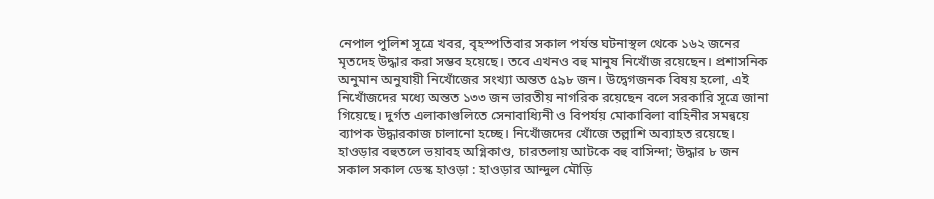নেপাল পুলিশ সূত্রে খবর, বৃহস্পতিবার সকাল পর্যন্ত ঘটনাস্থল থেকে ১৬২ জনের মৃতদেহ উদ্ধার করা সম্ভব হয়েছে। তবে এখনও বহু মানুষ নিখোঁজ রয়েছেন। প্রশাসনিক অনুমান অনুযায়ী নিখোঁজের সংখ্যা অন্তত ৫৯৮ জন। উদ্বেগজনক বিষয় হলো, এই নিখোঁজদের মধ্যে অন্তত ১৩৩ জন ভারতীয় নাগরিক রয়েছেন বলে সরকারি সূত্রে জানা গিয়েছে। দুর্গত এলাকাগুলিতে সেনাবাধ্যিনী ও বিপর্যয় মোকাবিলা বাহিনীর সমন্বয়ে ব্যাপক উদ্ধারকাজ চালানো হচ্ছে। নিখোঁজদের খোঁজে তল্লাশি অব্যাহত রয়েছে।
হাওড়ার বহুতলে ভয়াবহ অগ্নিকাণ্ড, চারতলায় আটকে বহু বাসিন্দা; উদ্ধার ৮ জন
সকাল সকাল ডেস্ক হাওড়া : হাওড়ার আন্দুল মৌড়ি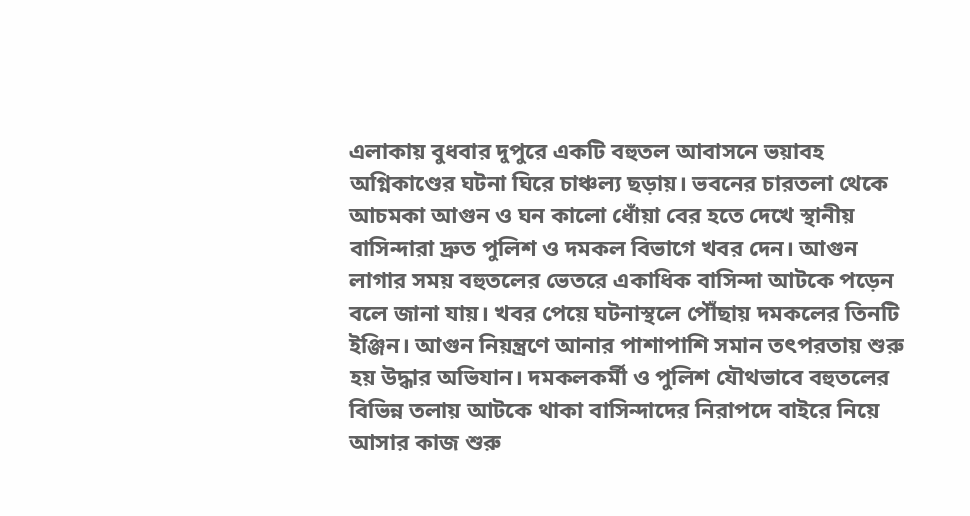এলাকায় বুধবার দুপুরে একটি বহুতল আবাসনে ভয়াবহ অগ্নিকাণ্ডের ঘটনা ঘিরে চাঞ্চল্য ছড়ায়। ভবনের চারতলা থেকে আচমকা আগুন ও ঘন কালো ধোঁয়া বের হতে দেখে স্থানীয় বাসিন্দারা দ্রুত পুলিশ ও দমকল বিভাগে খবর দেন। আগুন লাগার সময় বহুতলের ভেতরে একাধিক বাসিন্দা আটকে পড়েন বলে জানা যায়। খবর পেয়ে ঘটনাস্থলে পৌঁছায় দমকলের তিনটি ইঞ্জিন। আগুন নিয়ন্ত্রণে আনার পাশাপাশি সমান তৎপরতায় শুরু হয় উদ্ধার অভিযান। দমকলকর্মী ও পুলিশ যৌথভাবে বহুতলের বিভিন্ন তলায় আটকে থাকা বাসিন্দাদের নিরাপদে বাইরে নিয়ে আসার কাজ শুরু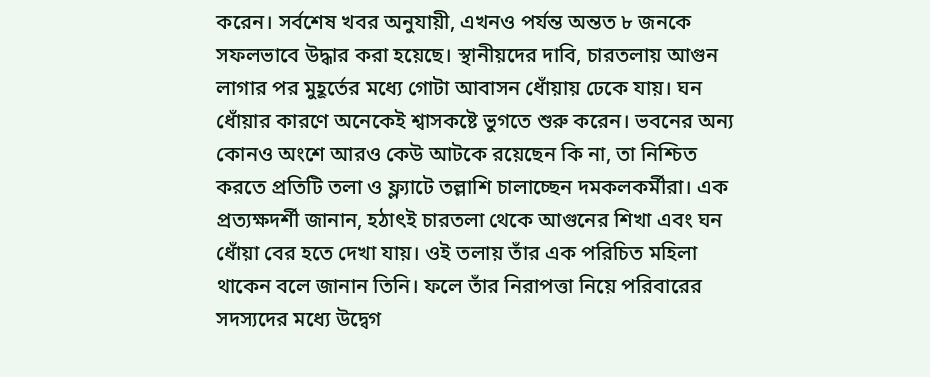করেন। সর্বশেষ খবর অনুযায়ী, এখনও পর্যন্ত অন্তত ৮ জনকে সফলভাবে উদ্ধার করা হয়েছে। স্থানীয়দের দাবি, চারতলায় আগুন লাগার পর মুহূর্তের মধ্যে গোটা আবাসন ধোঁয়ায় ঢেকে যায়। ঘন ধোঁয়ার কারণে অনেকেই শ্বাসকষ্টে ভুগতে শুরু করেন। ভবনের অন্য কোনও অংশে আরও কেউ আটকে রয়েছেন কি না, তা নিশ্চিত করতে প্রতিটি তলা ও ফ্ল্যাটে তল্লাশি চালাচ্ছেন দমকলকর্মীরা। এক প্রত্যক্ষদর্শী জানান, হঠাৎই চারতলা থেকে আগুনের শিখা এবং ঘন ধোঁয়া বের হতে দেখা যায়। ওই তলায় তাঁর এক পরিচিত মহিলা থাকেন বলে জানান তিনি। ফলে তাঁর নিরাপত্তা নিয়ে পরিবারের সদস্যদের মধ্যে উদ্বেগ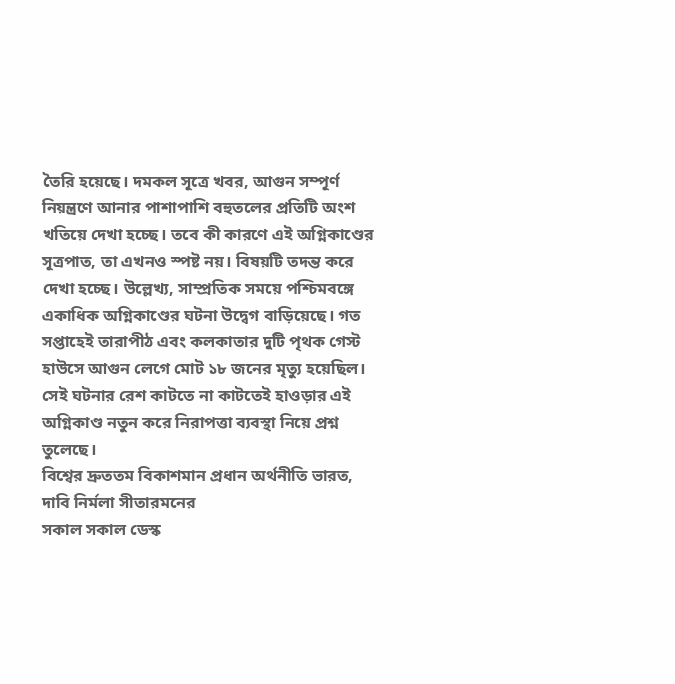তৈরি হয়েছে। দমকল সূত্রে খবর, আগুন সম্পূর্ণ নিয়ন্ত্রণে আনার পাশাপাশি বহুতলের প্রতিটি অংশ খতিয়ে দেখা হচ্ছে। তবে কী কারণে এই অগ্নিকাণ্ডের সূত্রপাত, তা এখনও স্পষ্ট নয়। বিষয়টি তদন্ত করে দেখা হচ্ছে। উল্লেখ্য, সাম্প্রতিক সময়ে পশ্চিমবঙ্গে একাধিক অগ্নিকাণ্ডের ঘটনা উদ্বেগ বাড়িয়েছে। গত সপ্তাহেই তারাপীঠ এবং কলকাতার দুটি পৃথক গেস্ট হাউসে আগুন লেগে মোট ১৮ জনের মৃত্যু হয়েছিল। সেই ঘটনার রেশ কাটতে না কাটতেই হাওড়ার এই অগ্নিকাণ্ড নতুন করে নিরাপত্তা ব্যবস্থা নিয়ে প্রশ্ন তুলেছে।
বিশ্বের দ্রুততম বিকাশমান প্রধান অর্থনীতি ভারত, দাবি নির্মলা সীতারমনের
সকাল সকাল ডেস্ক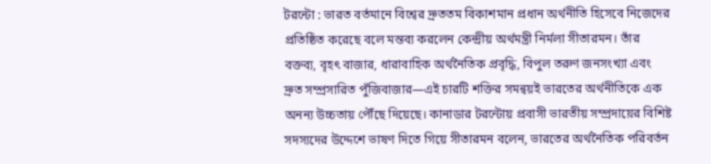টরন্টো : ভারত বর্তমানে বিশ্বের দ্রুততম বিকাশমান প্রধান অর্থনীতি হিসেবে নিজেদের প্রতিষ্ঠিত করেছে বলে মন্তব্য করলেন কেন্দ্রীয় অর্থমন্ত্রী নির্মলা সীতারমন। তাঁর বক্তব্য, বৃহৎ বাজার, ধারাবাহিক অর্থনৈতিক প্রবৃদ্ধি, বিপুল তরুণ জনসংখ্যা এবং দ্রুত সম্প্রসারিত পুঁজিবাজার—এই চারটি শক্তির সমন্বয়ই ভারতের অর্থনীতিকে এক অনন্য উচ্চতায় পৌঁছে দিয়েছে। কানাডার টরন্টোয় প্রবাসী ভারতীয় সম্প্রদায়ের বিশিষ্ট সদস্যদের উদ্দেশে ভাষণ দিতে গিয়ে সীতারমন বলেন, ভারতের অর্থনৈতিক পরিবর্তন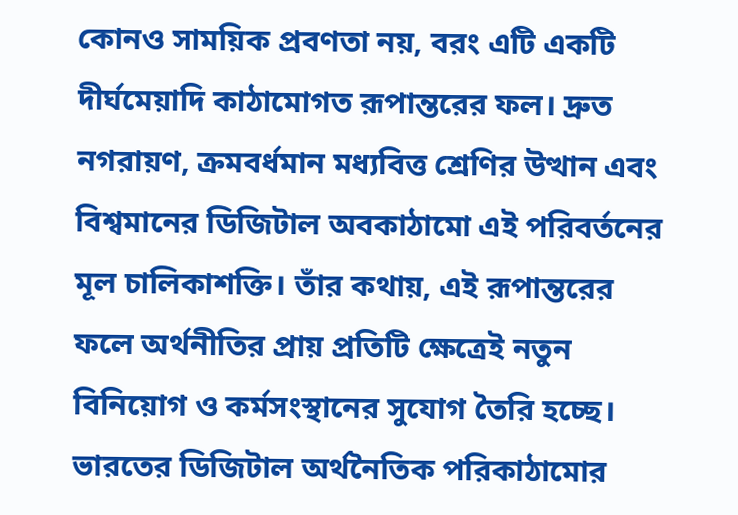কোনও সাময়িক প্রবণতা নয়, বরং এটি একটি দীর্ঘমেয়াদি কাঠামোগত রূপান্তরের ফল। দ্রুত নগরায়ণ, ক্রমবর্ধমান মধ্যবিত্ত শ্রেণির উত্থান এবং বিশ্বমানের ডিজিটাল অবকাঠামো এই পরিবর্তনের মূল চালিকাশক্তি। তাঁর কথায়, এই রূপান্তরের ফলে অর্থনীতির প্রায় প্রতিটি ক্ষেত্রেই নতুন বিনিয়োগ ও কর্মসংস্থানের সুযোগ তৈরি হচ্ছে। ভারতের ডিজিটাল অর্থনৈতিক পরিকাঠামোর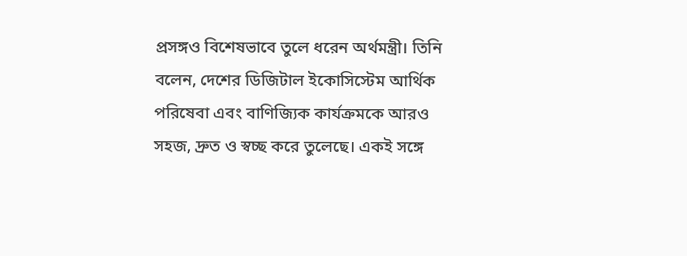প্রসঙ্গও বিশেষভাবে তুলে ধরেন অর্থমন্ত্রী। তিনি বলেন, দেশের ডিজিটাল ইকোসিস্টেম আর্থিক পরিষেবা এবং বাণিজ্যিক কার্যক্রমকে আরও সহজ, দ্রুত ও স্বচ্ছ করে তুলেছে। একই সঙ্গে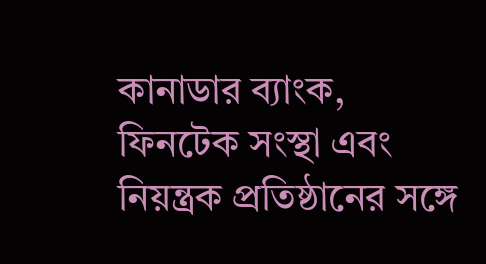কানাডার ব্যাংক, ফিনটেক সংস্থা এবং নিয়ন্ত্রক প্রতিষ্ঠানের সঙ্গে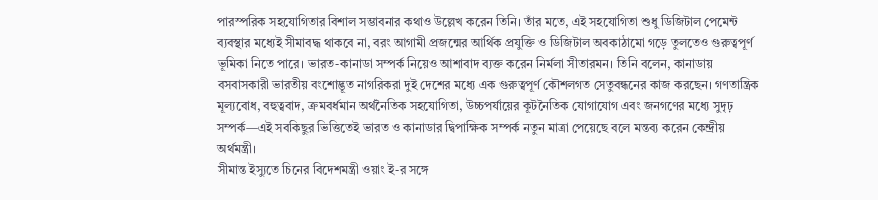পারস্পরিক সহযোগিতার বিশাল সম্ভাবনার কথাও উল্লেখ করেন তিনি। তাঁর মতে, এই সহযোগিতা শুধু ডিজিটাল পেমেন্ট ব্যবস্থার মধ্যেই সীমাবদ্ধ থাকবে না, বরং আগামী প্রজন্মের আর্থিক প্রযুক্তি ও ডিজিটাল অবকাঠামো গড়ে তুলতেও গুরুত্বপূর্ণ ভূমিকা নিতে পারে। ভারত-কানাডা সম্পর্ক নিয়েও আশাবাদ ব্যক্ত করেন নির্মলা সীতারমন। তিনি বলেন, কানাডায় বসবাসকারী ভারতীয় বংশোদ্ভূত নাগরিকরা দুই দেশের মধ্যে এক গুরুত্বপূর্ণ কৌশলগত সেতুবন্ধনের কাজ করছেন। গণতান্ত্রিক মূল্যবোধ, বহুত্ববাদ, ক্রমবর্ধমান অর্থনৈতিক সহযোগিতা, উচ্চপর্যায়ের কূটনৈতিক যোগাযোগ এবং জনগণের মধ্যে সুদৃঢ় সম্পর্ক—এই সবকিছুর ভিত্তিতেই ভারত ও কানাডার দ্বিপাক্ষিক সম্পর্ক নতুন মাত্রা পেয়েছে বলে মন্তব্য করেন কেন্দ্রীয় অর্থমন্ত্রী।
সীমান্ত ইস্যুতে চিনের বিদেশমন্ত্রী ওয়াং ই-র সঙ্গে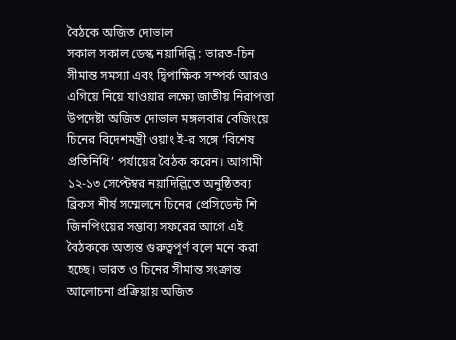বৈঠকে অজিত দোভাল
সকাল সকাল ডেস্ক নয়াদিল্লি : ভারত-চিন সীমান্ত সমস্যা এবং দ্বিপাক্ষিক সম্পর্ক আরও এগিয়ে নিয়ে যাওয়ার লক্ষ্যে জাতীয় নিরাপত্তা উপদেষ্টা অজিত দোভাল মঙ্গলবার বেজিংয়ে চিনের বিদেশমন্ত্রী ওয়াং ই-র সঙ্গে ‘বিশেষ প্রতিনিধি’ পর্যায়ের বৈঠক করেন। আগামী ১২-১৩ সেপ্টেম্বর নয়াদিল্লিতে অনুষ্ঠিতব্য ব্রিকস শীর্ষ সম্মেলনে চিনের প্রেসিডেন্ট শি জিনপিংয়ের সম্ভাব্য সফরের আগে এই বৈঠককে অত্যন্ত গুরুত্বপূর্ণ বলে মনে করা হচ্ছে। ভারত ও চিনের সীমান্ত সংক্রান্ত আলোচনা প্রক্রিয়ায় অজিত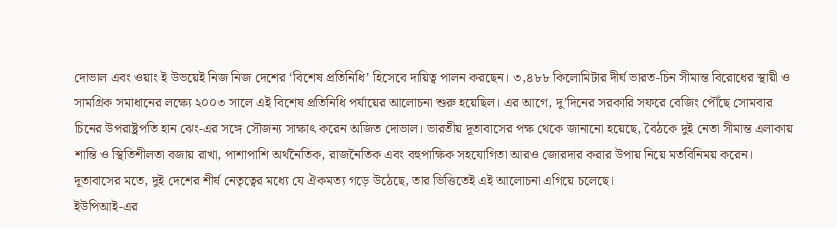দোভাল এবং ওয়াং ই উভয়েই নিজ নিজ দেশের ‘বিশেষ প্রতিনিধি’ হিসেবে দায়িত্ব পালন করছেন। ৩,৪৮৮ কিলোমিটার দীর্ঘ ভারত-চিন সীমান্ত বিরোধের স্থায়ী ও সামগ্রিক সমাধানের লক্ষ্যে ২০০৩ সালে এই বিশেষ প্রতিনিধি পর্যায়ের আলোচনা শুরু হয়েছিল। এর আগে, দু’দিনের সরকারি সফরে বেজিং পৌঁছে সোমবার চিনের উপরাষ্ট্রপতি হান ঝেং-এর সঙ্গে সৌজন্য সাক্ষাৎ করেন অজিত দোভাল। ভারতীয় দূতাবাসের পক্ষ থেকে জানানো হয়েছে, বৈঠকে দুই নেতা সীমান্ত এলাকায় শান্তি ও স্থিতিশীলতা বজায় রাখা, পাশাপাশি অর্থনৈতিক, রাজনৈতিক এবং বহুপাক্ষিক সহযোগিতা আরও জোরদার করার উপায় নিয়ে মতবিনিময় করেন। দূতাবাসের মতে, দুই দেশের শীর্ষ নেতৃত্বের মধ্যে যে ঐকমত্য গড়ে উঠেছে, তার ভিত্তিতেই এই আলোচনা এগিয়ে চলেছে।
ইউপিআই-এর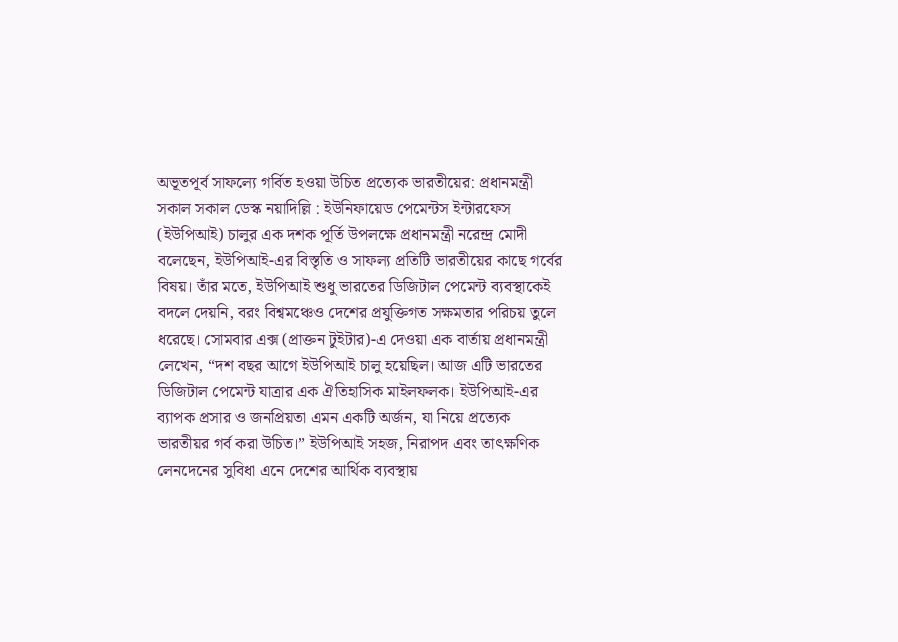অভূতপূর্ব সাফল্যে গর্বিত হওয়া উচিত প্রত্যেক ভারতীয়ের: প্রধানমন্ত্রী
সকাল সকাল ডেস্ক নয়াদিল্লি : ইউনিফায়েড পেমেন্টস ইন্টারফেস (ইউপিআই) চালুর এক দশক পূর্তি উপলক্ষে প্রধানমন্ত্রী নরেন্দ্র মোদী বলেছেন, ইউপিআই-এর বিস্তৃতি ও সাফল্য প্রতিটি ভারতীয়ের কাছে গর্বের বিষয়। তাঁর মতে, ইউপিআই শুধু ভারতের ডিজিটাল পেমেন্ট ব্যবস্থাকেই বদলে দেয়নি, বরং বিশ্বমঞ্চেও দেশের প্রযুক্তিগত সক্ষমতার পরিচয় তুলে ধরেছে। সোমবার এক্স (প্রাক্তন টুইটার)-এ দেওয়া এক বার্তায় প্রধানমন্ত্রী লেখেন, “দশ বছর আগে ইউপিআই চালু হয়েছিল। আজ এটি ভারতের ডিজিটাল পেমেন্ট যাত্রার এক ঐতিহাসিক মাইলফলক। ইউপিআই-এর ব্যাপক প্রসার ও জনপ্রিয়তা এমন একটি অর্জন, যা নিয়ে প্রত্যেক ভারতীয়র গর্ব করা উচিত।” ইউপিআই সহজ, নিরাপদ এবং তাৎক্ষণিক লেনদেনের সুবিধা এনে দেশের আর্থিক ব্যবস্থায়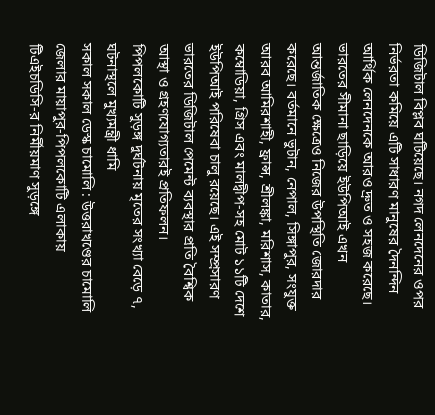ডিজিটাল বিপ্লব ঘটিয়েছে। নগদ লেনদেনের ওপর নির্ভরতা কমিয়ে এটি সাধারণ মানুষের দৈনন্দিন আর্থিক লেনদেনকে আরও দ্রুত ও সহজ করেছে। ভারতের সীমানা ছাড়িয়ে ইউপিআই এখন আন্তর্জাতিক ক্ষেত্রেও নিজের উপস্থিতি জোরদার করেছে। বর্তমানে ভুটান, নেপাল, সিঙ্গাপুর, সংযুক্ত আরব আমিরশাহী, ফ্রান্স, শ্রীলঙ্কা, মরিশাস, কাতার, কম্বোডিয়া, গ্রিস এবং মালদ্বীপ-সহ মোট ১১টি দেশে ইউপিআই পরিষেবা চালু রয়েছে। এই সম্প্রসারণ ভারতের ডিজিটাল পেমেন্ট ব্যবস্থার প্রতি বৈশ্বিক আস্থা ও গ্রহণযোগ্যতারই প্রতিফলন।
পিপলকোটি সুড়ঙ্গ দুর্ঘটনায় মৃতের সংখ্যা বেড়ে ৭, ঘটনাস্থলে মুখ্যমন্ত্রী ধামি
সকাল সকাল ডেস্ক চামোলি : উত্তরাখণ্ডের চামোলি জেলার মায়াপুর-পিপলকোটি এলাকায় টিএইচডিসি-র নির্মীয়মাণ সুড়ঙ্গে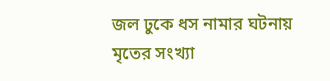জল ঢুকে ধস নামার ঘটনায় মৃতের সংখ্যা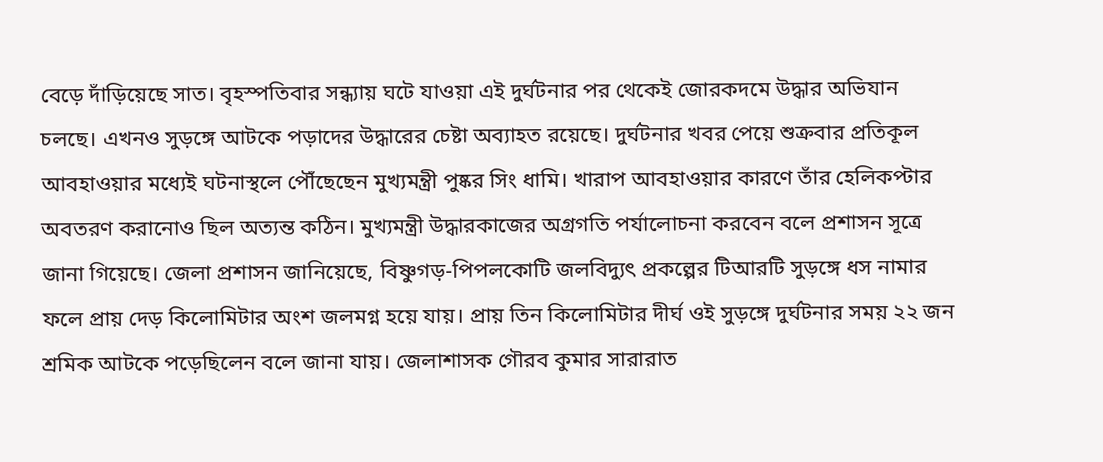বেড়ে দাঁড়িয়েছে সাত। বৃহস্পতিবার সন্ধ্যায় ঘটে যাওয়া এই দুর্ঘটনার পর থেকেই জোরকদমে উদ্ধার অভিযান চলছে। এখনও সুড়ঙ্গে আটকে পড়াদের উদ্ধারের চেষ্টা অব্যাহত রয়েছে। দুর্ঘটনার খবর পেয়ে শুক্রবার প্রতিকূল আবহাওয়ার মধ্যেই ঘটনাস্থলে পৌঁছেছেন মুখ্যমন্ত্রী পুষ্কর সিং ধামি। খারাপ আবহাওয়ার কারণে তাঁর হেলিকপ্টার অবতরণ করানোও ছিল অত্যন্ত কঠিন। মুখ্যমন্ত্রী উদ্ধারকাজের অগ্রগতি পর্যালোচনা করবেন বলে প্রশাসন সূত্রে জানা গিয়েছে। জেলা প্রশাসন জানিয়েছে, বিষ্ণুগড়-পিপলকোটি জলবিদ্যুৎ প্রকল্পের টিআরটি সুড়ঙ্গে ধস নামার ফলে প্রায় দেড় কিলোমিটার অংশ জলমগ্ন হয়ে যায়। প্রায় তিন কিলোমিটার দীর্ঘ ওই সুড়ঙ্গে দুর্ঘটনার সময় ২২ জন শ্রমিক আটকে পড়েছিলেন বলে জানা যায়। জেলাশাসক গৌরব কুমার সারারাত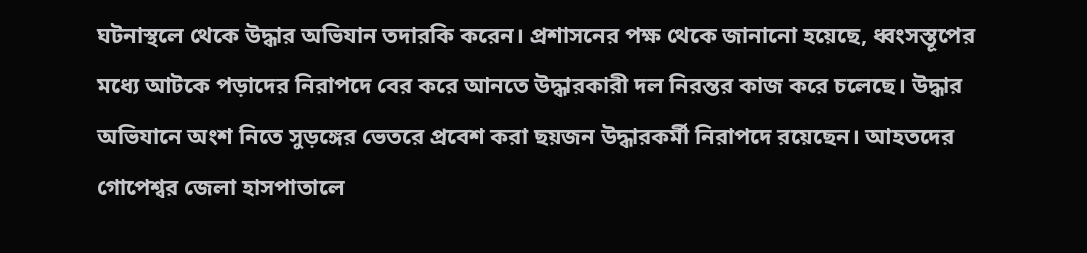ঘটনাস্থলে থেকে উদ্ধার অভিযান তদারকি করেন। প্রশাসনের পক্ষ থেকে জানানো হয়েছে, ধ্বংসস্তূপের মধ্যে আটকে পড়াদের নিরাপদে বের করে আনতে উদ্ধারকারী দল নিরন্তর কাজ করে চলেছে। উদ্ধার অভিযানে অংশ নিতে সুড়ঙ্গের ভেতরে প্রবেশ করা ছয়জন উদ্ধারকর্মী নিরাপদে রয়েছেন। আহতদের গোপেশ্বর জেলা হাসপাতালে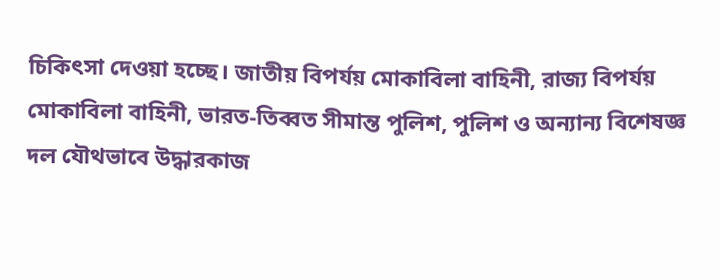চিকিৎসা দেওয়া হচ্ছে। জাতীয় বিপর্যয় মোকাবিলা বাহিনী, রাজ্য বিপর্যয় মোকাবিলা বাহিনী, ভারত-তিব্বত সীমান্ত পুলিশ, পুলিশ ও অন্যান্য বিশেষজ্ঞ দল যৌথভাবে উদ্ধারকাজ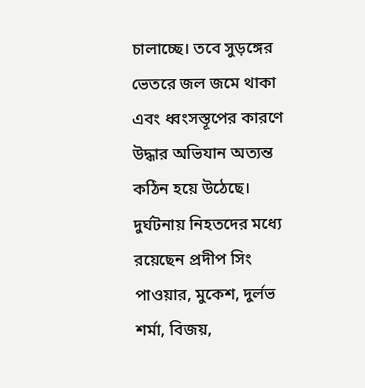চালাচ্ছে। তবে সুড়ঙ্গের ভেতরে জল জমে থাকা এবং ধ্বংসস্তূপের কারণে উদ্ধার অভিযান অত্যন্ত কঠিন হয়ে উঠেছে। দুর্ঘটনায় নিহতদের মধ্যে রয়েছেন প্রদীপ সিং পাওয়ার, মুকেশ, দুর্লভ শর্মা, বিজয়,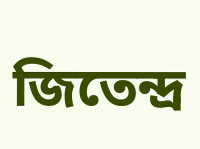জিতেন্দ্র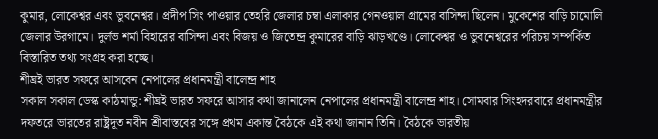কুমার, লোকেশ্বর এবং ভুবনেশ্বর। প্রদীপ সিং পাওয়ার তেহরি জেলার চম্বা এলাকার গেনওয়াল গ্রামের বাসিন্দা ছিলেন। মুকেশের বাড়ি চামোলি জেলার উরগামে। দুর্লভ শর্মা বিহারের বাসিন্দা এবং বিজয় ও জিতেন্দ্র কুমারের বাড়ি ঝাড়খণ্ডে। লোকেশ্বর ও ভুবনেশ্বরের পরিচয় সম্পর্কিত বিস্তারিত তথ্য সংগ্রহ করা হচ্ছে।
শীঘ্রই ভারত সফরে আসবেন নেপালের প্রধানমন্ত্রী বালেন্দ্র শাহ
সকাল সকাল ডেস্ক কাঠমান্ডু: শীঘ্রই ভারত সফরে আসার কথা জানালেন নেপালের প্রধানমন্ত্রী বালেন্দ্র শাহ। সোমবার সিংহদরবারে প্রধানমন্ত্রীর দফতরে ভারতের রাষ্ট্রদূত নবীন শ্রীবাস্তবের সঙ্গে প্রথম একান্ত বৈঠকে এই কথা জানান তিনি। বৈঠকে ভারতীয়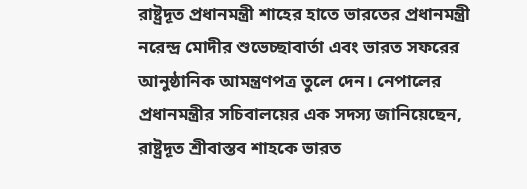রাষ্ট্রদূত প্রধানমন্ত্রী শাহের হাতে ভারতের প্রধানমন্ত্রী নরেন্দ্র মোদীর শুভেচ্ছাবার্তা এবং ভারত সফরের আনুষ্ঠানিক আমন্ত্রণপত্র তুলে দেন। নেপালের প্রধানমন্ত্রীর সচিবালয়ের এক সদস্য জানিয়েছেন, রাষ্ট্রদূত শ্রীবাস্তব শাহকে ভারত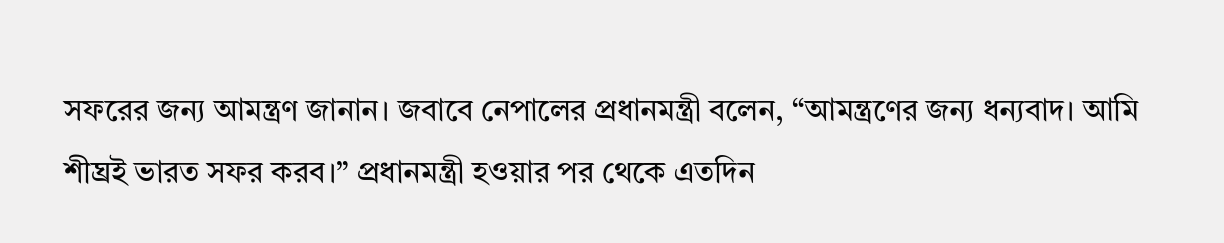সফরের জন্য আমন্ত্রণ জানান। জবাবে নেপালের প্রধানমন্ত্রী বলেন, “আমন্ত্রণের জন্য ধন্যবাদ। আমি শীঘ্রই ভারত সফর করব।” প্রধানমন্ত্রী হওয়ার পর থেকে এতদিন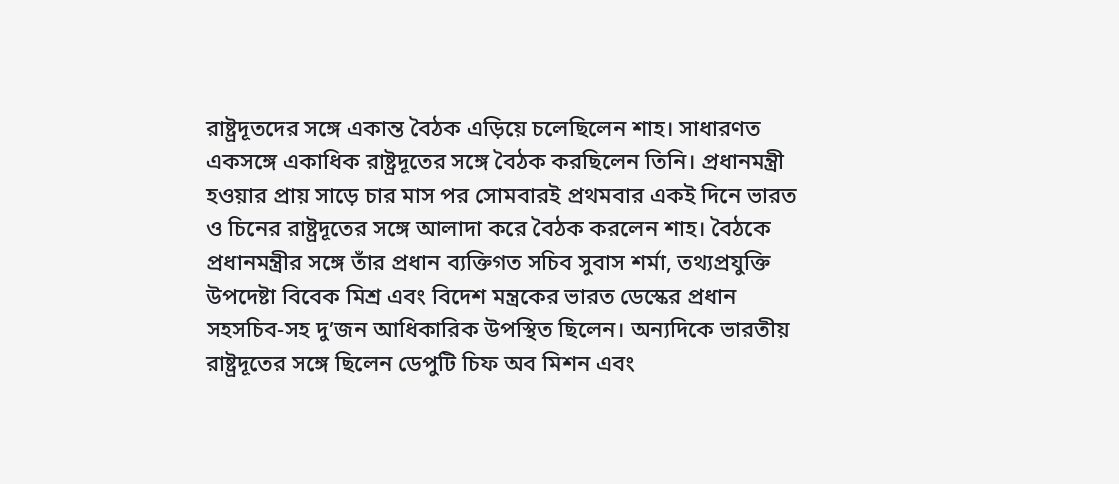রাষ্ট্রদূতদের সঙ্গে একান্ত বৈঠক এড়িয়ে চলেছিলেন শাহ। সাধারণত একসঙ্গে একাধিক রাষ্ট্রদূতের সঙ্গে বৈঠক করছিলেন তিনি। প্রধানমন্ত্রী হওয়ার প্রায় সাড়ে চার মাস পর সোমবারই প্রথমবার একই দিনে ভারত ও চিনের রাষ্ট্রদূতের সঙ্গে আলাদা করে বৈঠক করলেন শাহ। বৈঠকে প্রধানমন্ত্রীর সঙ্গে তাঁর প্রধান ব্যক্তিগত সচিব সুবাস শর্মা, তথ্যপ্রযুক্তি উপদেষ্টা বিবেক মিশ্র এবং বিদেশ মন্ত্রকের ভারত ডেস্কের প্রধান সহসচিব-সহ দু’জন আধিকারিক উপস্থিত ছিলেন। অন্যদিকে ভারতীয় রাষ্ট্রদূতের সঙ্গে ছিলেন ডেপুটি চিফ অব মিশন এবং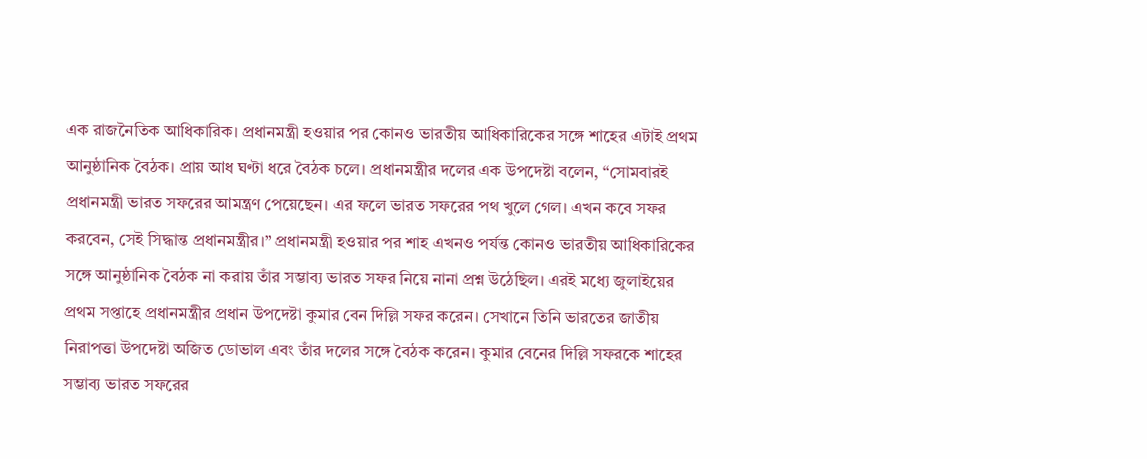এক রাজনৈতিক আধিকারিক। প্রধানমন্ত্রী হওয়ার পর কোনও ভারতীয় আধিকারিকের সঙ্গে শাহের এটাই প্রথম আনুষ্ঠানিক বৈঠক। প্রায় আধ ঘণ্টা ধরে বৈঠক চলে। প্রধানমন্ত্রীর দলের এক উপদেষ্টা বলেন, “সোমবারই প্রধানমন্ত্রী ভারত সফরের আমন্ত্রণ পেয়েছেন। এর ফলে ভারত সফরের পথ খুলে গেল। এখন কবে সফর করবেন, সেই সিদ্ধান্ত প্রধানমন্ত্রীর।” প্রধানমন্ত্রী হওয়ার পর শাহ এখনও পর্যন্ত কোনও ভারতীয় আধিকারিকের সঙ্গে আনুষ্ঠানিক বৈঠক না করায় তাঁর সম্ভাব্য ভারত সফর নিয়ে নানা প্রশ্ন উঠেছিল। এরই মধ্যে জুলাইয়ের প্রথম সপ্তাহে প্রধানমন্ত্রীর প্রধান উপদেষ্টা কুমার বেন দিল্লি সফর করেন। সেখানে তিনি ভারতের জাতীয় নিরাপত্তা উপদেষ্টা অজিত ডোভাল এবং তাঁর দলের সঙ্গে বৈঠক করেন। কুমার বেনের দিল্লি সফরকে শাহের সম্ভাব্য ভারত সফরের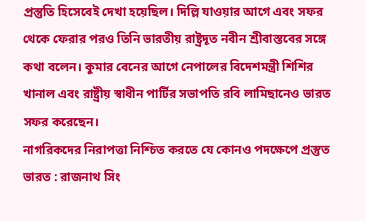প্রস্তুতি হিসেবেই দেখা হয়েছিল। দিল্লি যাওয়ার আগে এবং সফর থেকে ফেরার পরও তিনি ভারতীয় রাষ্ট্রদূত নবীন শ্রীবাস্তবের সঙ্গে কথা বলেন। কুমার বেনের আগে নেপালের বিদেশমন্ত্রী শিশির খানাল এবং রাষ্ট্রীয় স্বাধীন পার্টির সভাপতি রবি লামিছানেও ভারত সফর করেছেন।
নাগরিকদের নিরাপত্তা নিশ্চিত করতে যে কোনও পদক্ষেপে প্রস্তুত ভারত : রাজনাথ সিং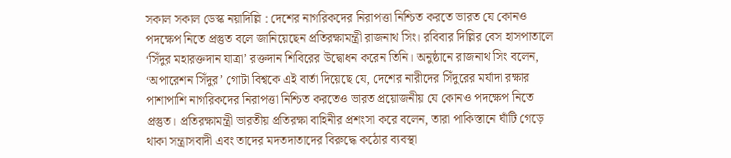সকাল সকাল ডেস্ক নয়াদিল্লি : দেশের নাগরিকদের নিরাপত্তা নিশ্চিত করতে ভারত যে কোনও পদক্ষেপ নিতে প্রস্তুত বলে জানিয়েছেন প্রতিরক্ষামন্ত্রী রাজনাথ সিং। রবিবার দিল্লির বেস হাসপাতালে ‘সিঁদুর মহারক্তদান যাত্রা’ রক্তদান শিবিরের উদ্বোধন করেন তিনি। অনুষ্ঠানে রাজনাথ সিং বলেন, ‘অপারেশন সিঁদুর’ গোটা বিশ্বকে এই বার্তা দিয়েছে যে, দেশের নারীদের সিঁদুরের মর্যাদা রক্ষার পাশাপাশি নাগরিকদের নিরাপত্তা নিশ্চিত করতেও ভারত প্রয়োজনীয় যে কোনও পদক্ষেপ নিতে প্রস্তুত। প্রতিরক্ষামন্ত্রী ভারতীয় প্রতিরক্ষা বাহিনীর প্রশংসা করে বলেন, তারা পাকিস্তানে ঘাঁটি গেড়ে থাকা সন্ত্রাসবাদী এবং তাদের মদতদাতাদের বিরুদ্ধে কঠোর ব্যবস্থা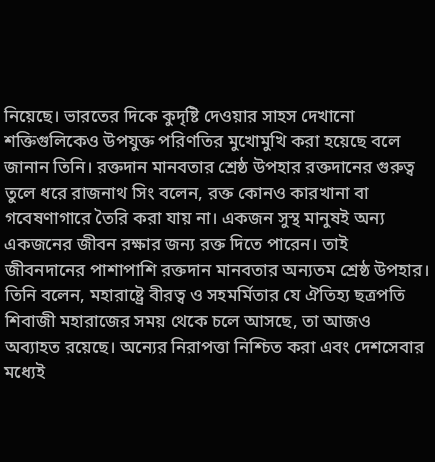নিয়েছে। ভারতের দিকে কুদৃষ্টি দেওয়ার সাহস দেখানো শক্তিগুলিকেও উপযুক্ত পরিণতির মুখোমুখি করা হয়েছে বলে জানান তিনি। রক্তদান মানবতার শ্রেষ্ঠ উপহার রক্তদানের গুরুত্ব তুলে ধরে রাজনাথ সিং বলেন, রক্ত কোনও কারখানা বা গবেষণাগারে তৈরি করা যায় না। একজন সুস্থ মানুষই অন্য একজনের জীবন রক্ষার জন্য রক্ত দিতে পারেন। তাই জীবনদানের পাশাপাশি রক্তদান মানবতার অন্যতম শ্রেষ্ঠ উপহার। তিনি বলেন, মহারাষ্ট্রে বীরত্ব ও সহমর্মিতার যে ঐতিহ্য ছত্রপতি শিবাজী মহারাজের সময় থেকে চলে আসছে, তা আজও অব্যাহত রয়েছে। অন্যের নিরাপত্তা নিশ্চিত করা এবং দেশসেবার মধ্যেই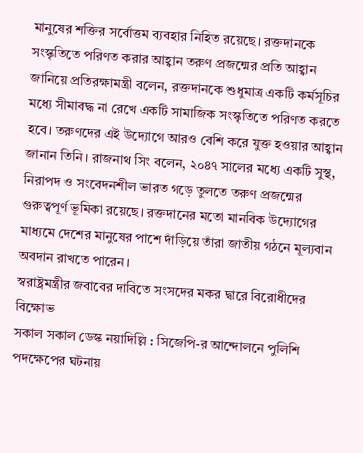মানুষের শক্তির সর্বোত্তম ব্যবহার নিহিত রয়েছে। রক্তদানকে সংস্কৃতিতে পরিণত করার আহ্বান তরুণ প্রজন্মের প্রতি আহ্বান জানিয়ে প্রতিরক্ষামন্ত্রী বলেন, রক্তদানকে শুধুমাত্র একটি কর্মসূচির মধ্যে সীমাবদ্ধ না রেখে একটি সামাজিক সংস্কৃতিতে পরিণত করতে হবে। তরুণদের এই উদ্যোগে আরও বেশি করে যুক্ত হওয়ার আহ্বান জানান তিনি। রাজনাথ সিং বলেন, ২০৪৭ সালের মধ্যে একটি সুস্থ, নিরাপদ ও সংবেদনশীল ভারত গড়ে তুলতে তরুণ প্রজন্মের গুরুত্বপূর্ণ ভূমিকা রয়েছে। রক্তদানের মতো মানবিক উদ্যোগের মাধ্যমে দেশের মানুষের পাশে দাঁড়িয়ে তাঁরা জাতীয় গঠনে মূল্যবান অবদান রাখতে পারেন।
স্বরাষ্ট্রমন্ত্রীর জবাবের দাবিতে সংসদের মকর দ্বারে বিরোধীদের বিক্ষোভ
সকাল সকাল ডেস্ক নয়াদিল্লি : সিজেপি-র আন্দোলনে পুলিশি পদক্ষেপের ঘটনায়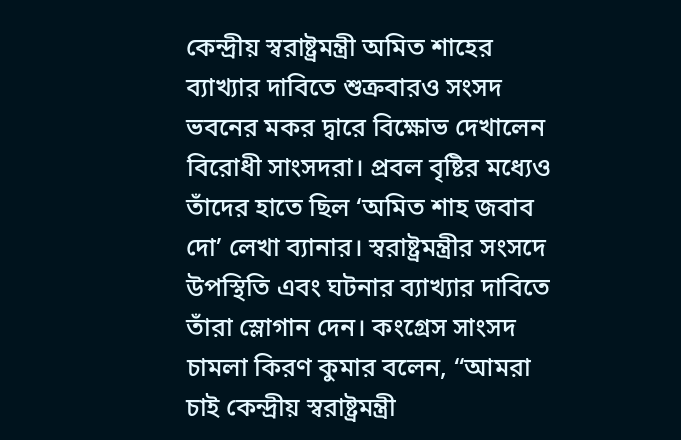কেন্দ্রীয় স্বরাষ্ট্রমন্ত্রী অমিত শাহের ব্যাখ্যার দাবিতে শুক্রবারও সংসদ ভবনের মকর দ্বারে বিক্ষোভ দেখালেন বিরোধী সাংসদরা। প্রবল বৃষ্টির মধ্যেও তাঁদের হাতে ছিল ‘অমিত শাহ জবাব দো’ লেখা ব্যানার। স্বরাষ্ট্রমন্ত্রীর সংসদে উপস্থিতি এবং ঘটনার ব্যাখ্যার দাবিতে তাঁরা স্লোগান দেন। কংগ্রেস সাংসদ চামলা কিরণ কুমার বলেন, “আমরা চাই কেন্দ্রীয় স্বরাষ্ট্রমন্ত্রী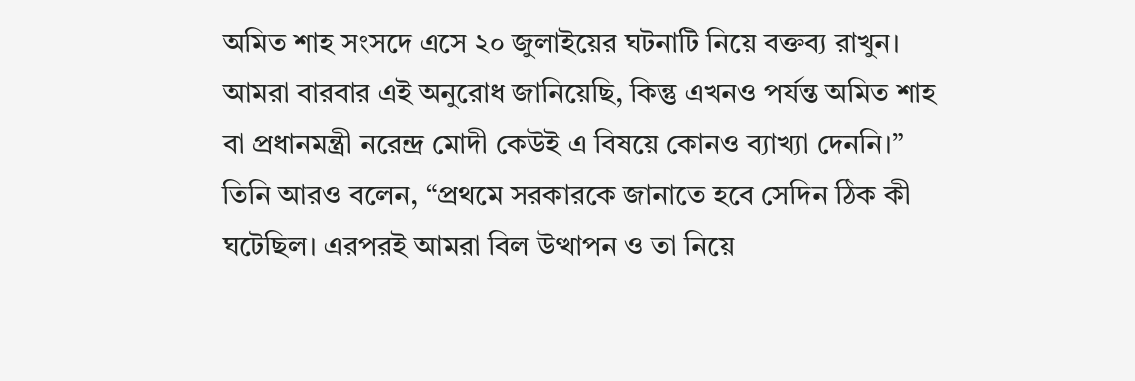অমিত শাহ সংসদে এসে ২০ জুলাইয়ের ঘটনাটি নিয়ে বক্তব্য রাখুন। আমরা বারবার এই অনুরোধ জানিয়েছি, কিন্তু এখনও পর্যন্ত অমিত শাহ বা প্রধানমন্ত্রী নরেন্দ্র মোদী কেউই এ বিষয়ে কোনও ব্যাখ্যা দেননি।” তিনি আরও বলেন, “প্রথমে সরকারকে জানাতে হবে সেদিন ঠিক কী ঘটেছিল। এরপরই আমরা বিল উত্থাপন ও তা নিয়ে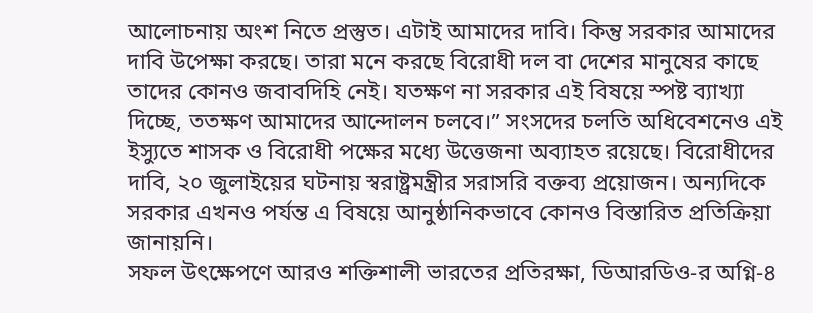আলোচনায় অংশ নিতে প্রস্তুত। এটাই আমাদের দাবি। কিন্তু সরকার আমাদের দাবি উপেক্ষা করছে। তারা মনে করছে বিরোধী দল বা দেশের মানুষের কাছে তাদের কোনও জবাবদিহি নেই। যতক্ষণ না সরকার এই বিষয়ে স্পষ্ট ব্যাখ্যা দিচ্ছে, ততক্ষণ আমাদের আন্দোলন চলবে।” সংসদের চলতি অধিবেশনেও এই ইস্যুতে শাসক ও বিরোধী পক্ষের মধ্যে উত্তেজনা অব্যাহত রয়েছে। বিরোধীদের দাবি, ২০ জুলাইয়ের ঘটনায় স্বরাষ্ট্রমন্ত্রীর সরাসরি বক্তব্য প্রয়োজন। অন্যদিকে সরকার এখনও পর্যন্ত এ বিষয়ে আনুষ্ঠানিকভাবে কোনও বিস্তারিত প্রতিক্রিয়া জানায়নি।
সফল উৎক্ষেপণে আরও শক্তিশালী ভারতের প্রতিরক্ষা, ডিআরডিও-র অগ্নি-৪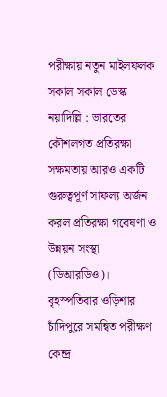পরীক্ষায় নতুন মাইলফলক
সকাল সকাল ডেস্ক নয়াদিল্লি : ভারতের কৌশলগত প্রতিরক্ষা সক্ষমতায় আরও একটি গুরুত্বপূর্ণ সাফল্য অর্জন করল প্রতিরক্ষা গবেষণা ও উন্নয়ন সংস্থা (ডিআরডিও)। বৃহস্পতিবার ওড়িশার চাঁদিপুরে সমন্বিত পরীক্ষণ কেন্দ্র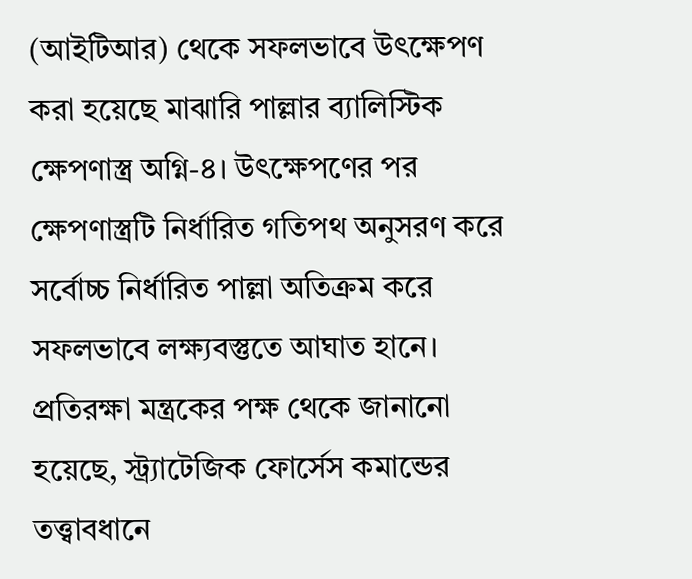(আইটিআর) থেকে সফলভাবে উৎক্ষেপণ করা হয়েছে মাঝারি পাল্লার ব্যালিস্টিক ক্ষেপণাস্ত্র অগ্নি-৪। উৎক্ষেপণের পর ক্ষেপণাস্ত্রটি নির্ধারিত গতিপথ অনুসরণ করে সর্বোচ্চ নির্ধারিত পাল্লা অতিক্রম করে সফলভাবে লক্ষ্যবস্তুতে আঘাত হানে। প্রতিরক্ষা মন্ত্রকের পক্ষ থেকে জানানো হয়েছে, স্ট্র্যাটেজিক ফোর্সেস কমান্ডের তত্ত্বাবধানে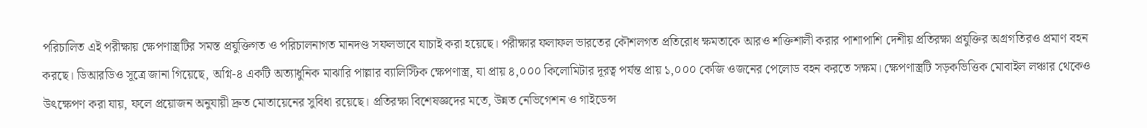পরিচালিত এই পরীক্ষায় ক্ষেপণাস্ত্রটির সমস্ত প্রযুক্তিগত ও পরিচালনাগত মানদণ্ড সফলভাবে যাচাই করা হয়েছে। পরীক্ষার ফলাফল ভারতের কৌশলগত প্রতিরোধ ক্ষমতাকে আরও শক্তিশালী করার পাশাপাশি দেশীয় প্রতিরক্ষা প্রযুক্তির অগ্রগতিরও প্রমাণ বহন করছে। ডিআরডিও সূত্রে জানা গিয়েছে, অগ্নি-৪ একটি অত্যাধুনিক মাঝারি পাল্লার ব্যালিস্টিক ক্ষেপণাস্ত্র, যা প্রায় ৪,০০০ কিলোমিটার দূরত্ব পর্যন্ত প্রায় ১,০০০ কেজি ওজনের পেলোড বহন করতে সক্ষম। ক্ষেপণাস্ত্রটি সড়কভিত্তিক মোবাইল লঞ্চার থেকেও উৎক্ষেপণ করা যায়, ফলে প্রয়োজন অনুযায়ী দ্রুত মোতায়েনের সুবিধা রয়েছে। প্রতিরক্ষা বিশেষজ্ঞদের মতে, উন্নত নেভিগেশন ও গাইডেন্স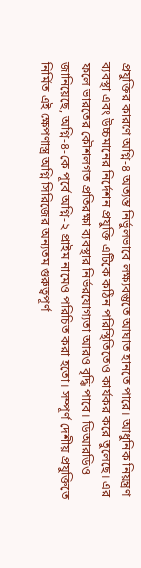প্রযুক্তির কারণে অগ্নি-৪ অত্যন্ত নির্ভুলভাবে লক্ষ্যবস্তুতে আঘাত হানতে পারে। আধুনিক নিয়ন্ত্রণ ব্যবস্থা এবং উচ্চমানের নির্দেশন প্রযুক্তি এটিকে কঠিন পরিস্থিতিতেও কার্যকর করে তুলেছে। এর ফলে ভারতের কৌশলগত প্রতিরক্ষা ব্যবস্থার নির্ভরযোগ্যতা আরও বৃদ্ধি পাবে। ডিআরডিও জানিয়েছে, অগ্নি-৪-কে পূর্বে অগ্নি-২ প্রাইম নামেও পরিচিত করা হতো। সম্পূর্ণ দেশীয় প্রযুক্তিতে নির্মিত এই ক্ষেপণাস্ত্র অগ্নি সিরিজের অন্যতম গুরুত্বপূর্ণ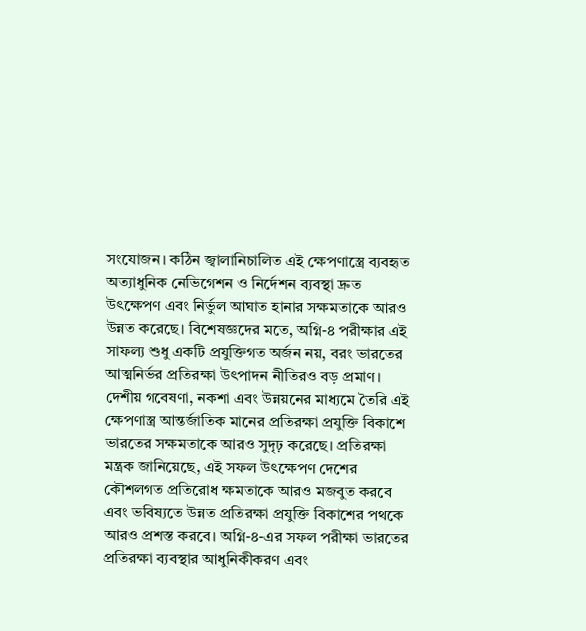সংযোজন। কঠিন জ্বালানিচালিত এই ক্ষেপণাস্ত্রে ব্যবহৃত অত্যাধুনিক নেভিগেশন ও নির্দেশন ব্যবস্থা দ্রুত উৎক্ষেপণ এবং নির্ভুল আঘাত হানার সক্ষমতাকে আরও উন্নত করেছে। বিশেষজ্ঞদের মতে, অগ্নি-৪ পরীক্ষার এই সাফল্য শুধু একটি প্রযুক্তিগত অর্জন নয়, বরং ভারতের আত্মনির্ভর প্রতিরক্ষা উৎপাদন নীতিরও বড় প্রমাণ। দেশীয় গবেষণা, নকশা এবং উন্নয়নের মাধ্যমে তৈরি এই ক্ষেপণাস্ত্র আন্তর্জাতিক মানের প্রতিরক্ষা প্রযুক্তি বিকাশে ভারতের সক্ষমতাকে আরও সুদৃঢ় করেছে। প্রতিরক্ষা মন্ত্রক জানিয়েছে, এই সফল উৎক্ষেপণ দেশের কৌশলগত প্রতিরোধ ক্ষমতাকে আরও মজবুত করবে এবং ভবিষ্যতে উন্নত প্রতিরক্ষা প্রযুক্তি বিকাশের পথকে আরও প্রশস্ত করবে। অগ্নি-৪-এর সফল পরীক্ষা ভারতের প্রতিরক্ষা ব্যবস্থার আধুনিকীকরণ এবং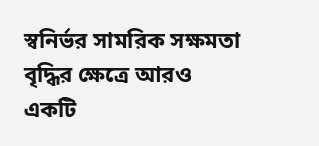স্বনির্ভর সামরিক সক্ষমতা বৃদ্ধির ক্ষেত্রে আরও একটি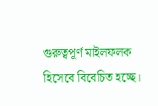গুরুত্বপূর্ণ মাইলফলক হিসেবে বিবেচিত হচ্ছে।